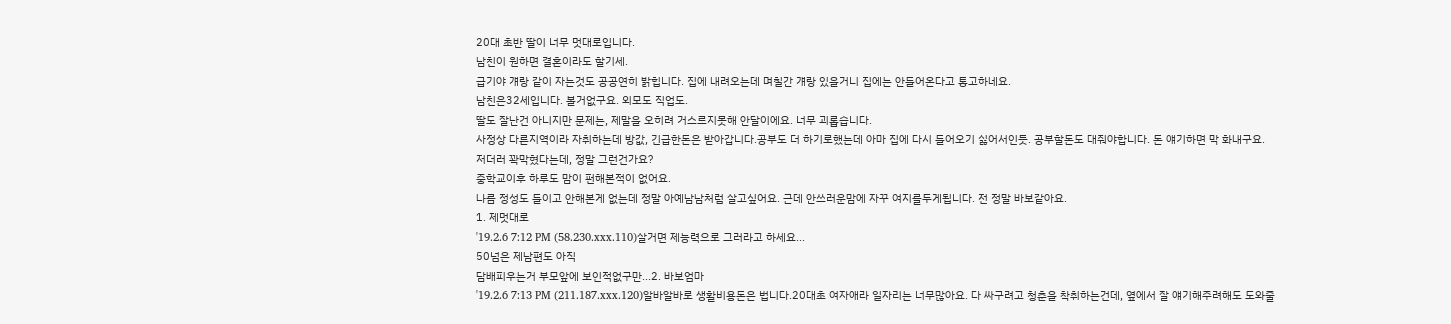20대 초반 딸이 너무 멋대로입니다.
남친이 원하면 결혼이라도 할기세.
급기야 걔랑 같이 자는것도 공공연히 밝힙니다. 집에 내려오는데 며칠간 걔랑 있을거니 집에는 안들어온다고 통고하네요.
남친은32세입니다. 볼거없구요. 외모도 직업도.
딸도 잘난건 아니지만 문제는, 제말을 오히려 거스르지못해 안달이에요. 너무 괴롭습니다.
사정상 다른지역이라 자취하는데 방값, 긴급한돈은 받아갑니다.공부도 더 하기로했는데 아마 집에 다시 들어오기 싫어서인듯. 공부할돈도 대줘야합니다. 돈 얘기하면 막 화내구요.
저더러 꽉막혔다는데, 정말 그런건가요?
중학교이후 하루도 맘이 펀해본적이 없어요.
나름 정성도 들이고 안해본게 없는데 정말 아예남남처럼 살고싶어요. 근데 안쓰러운맘에 자꾸 여지를두게됩니다. 전 정말 바보같아요.
1. 제멋대로
'19.2.6 7:12 PM (58.230.xxx.110)살거면 제능력으로 그러라고 하세요...
50넘은 제남편도 아직
담배피우는거 부모앞에 보인적없구만...2. 바보엄마
'19.2.6 7:13 PM (211.187.xxx.120)알바알바로 생활비용돈은 법니다.20대초 여자애라 일자리는 너무많아요. 다 싸구려고 청춘을 착취하는건데, 옆에서 잘 얘기해주려해도 도와줄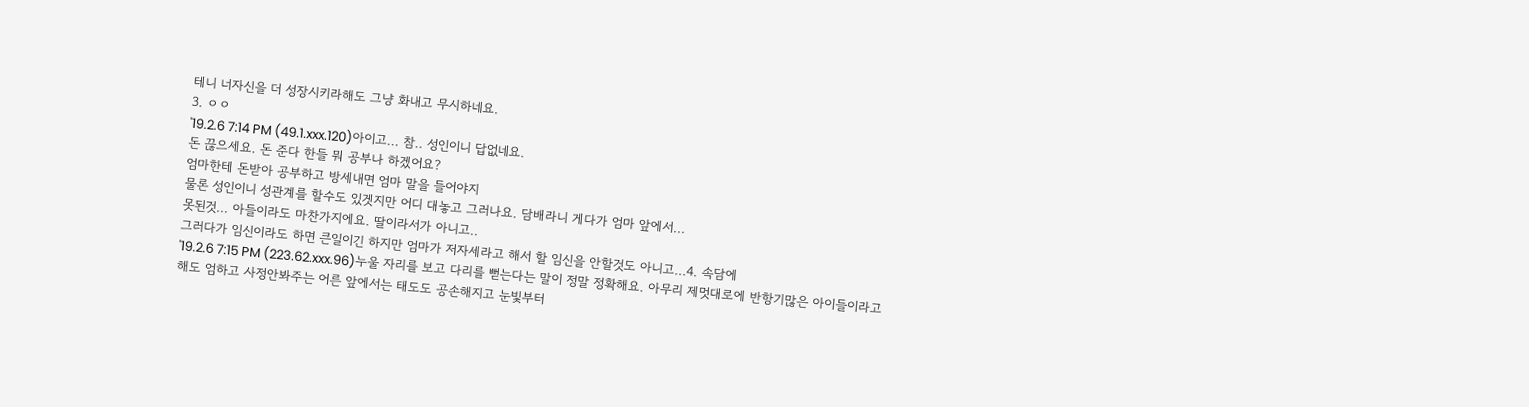테니 너자신을 더 성장시키라해도 그냥 화내고 무시하네요.
3. ㅇㅇ
'19.2.6 7:14 PM (49.1.xxx.120)아이고... 참.. 성인이니 답없네요.
돈 끊으세요. 돈 준다 한들 뭐 공부나 하겠어요?
엄마한테 돈받아 공부하고 방세내면 엄마 말을 들어야지
물론 성인이니 성관계를 할수도 있겟지만 어디 대놓고 그러나요. 담배라니 게다가 엄마 앞에서...
못된것... 아들이라도 마찬가지에요. 딸이라서가 아니고..
그러다가 임신이라도 하면 큰일이긴 하지만 엄마가 저자세라고 해서 할 임신을 안할것도 아니고...4. 속담에
'19.2.6 7:15 PM (223.62.xxx.96)누울 자리를 보고 다리를 뻗는다는 말이 정말 정확해요. 아무리 제멋대로에 반항기많은 아이들이라고 해도 엄하고 사정안봐주는 어른 앞에서는 태도도 공손해지고 눈빛부터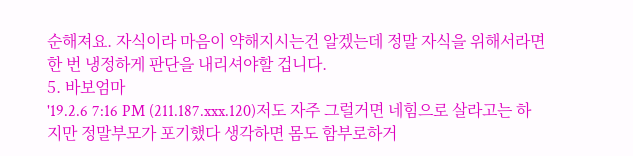순해져요. 자식이라 마음이 약해지시는건 알겠는데 정말 자식을 위해서라면 한 번 냉정하게 판단을 내리셔야할 겁니다.
5. 바보엄마
'19.2.6 7:16 PM (211.187.xxx.120)저도 자주 그럴거면 네힘으로 살라고는 하지만 정말부모가 포기했다 생각하면 몸도 함부로하거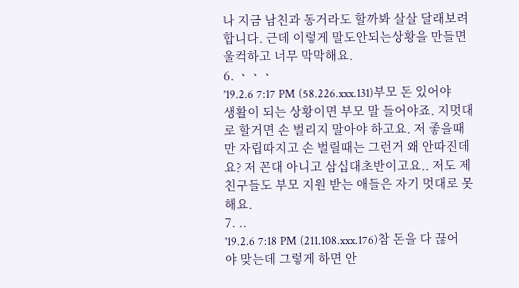나 지금 남친과 동거라도 할까봐 살살 달래보려합니다. 근데 이렇게 말도안되는상황을 만들면 울컥하고 너무 막막해요.
6. ㆍㆍㆍ
'19.2.6 7:17 PM (58.226.xxx.131)부모 돈 있어야 생활이 되는 상황이면 부모 말 들어야죠. 지멋대로 할거면 손 벌리지 말아야 하고요. 저 좋을때만 자립따지고 손 벌릴때는 그런거 왜 안따진데요? 저 꼰대 아니고 삼십대초반이고요.. 저도 제 친구들도 부모 지원 받는 애들은 자기 멋대로 못해요.
7. ..
'19.2.6 7:18 PM (211.108.xxx.176)참 돈을 다 끊어야 맞는데 그렇게 하면 안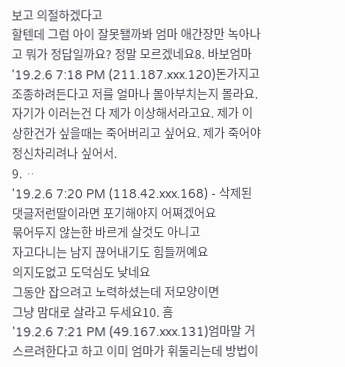보고 의절하겠다고
할텐데 그럼 아이 잘못됄까봐 엄마 애간장만 녹아나고 뭐가 정답일까요? 정말 모르겠네요8. 바보엄마
'19.2.6 7:18 PM (211.187.xxx.120)돈가지고 조종하려든다고 저를 얼마나 몰아부치는지 몰라요. 자기가 이러는건 다 제가 이상해서라고요. 제가 이상한건가 싶을때는 죽어버리고 싶어요. 제가 죽어야 정신차리려나 싶어서.
9. ᆢ
'19.2.6 7:20 PM (118.42.xxx.168) - 삭제된댓글저런딸이라면 포기해야지 어쪄겠어요
묶어두지 않는한 바르게 살것도 아니고
자고다니는 남지 끊어내기도 힘들꺼예요
의지도없고 도덕심도 낮네요
그동안 잡으려고 노력하셨는데 저모양이면
그냥 맘대로 살라고 두세요10. 흠
'19.2.6 7:21 PM (49.167.xxx.131)엄마말 거스르려한다고 하고 이미 엄마가 휘둘리는데 방법이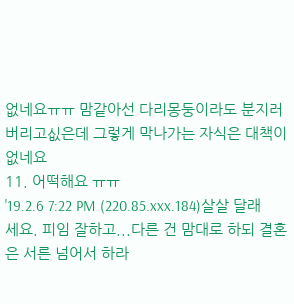없네요ㅠㅠ 맘같아선 다리몽둥이라도 분지러버리고싮은데 그렇게 막나가는 자식은 대책이 없네요
11. 어떡해요 ㅠㅠ
'19.2.6 7:22 PM (220.85.xxx.184)살살 달래세요. 피임 잘하고...다른 건 맘대로 하되 결혼은 서른 넘어서 하라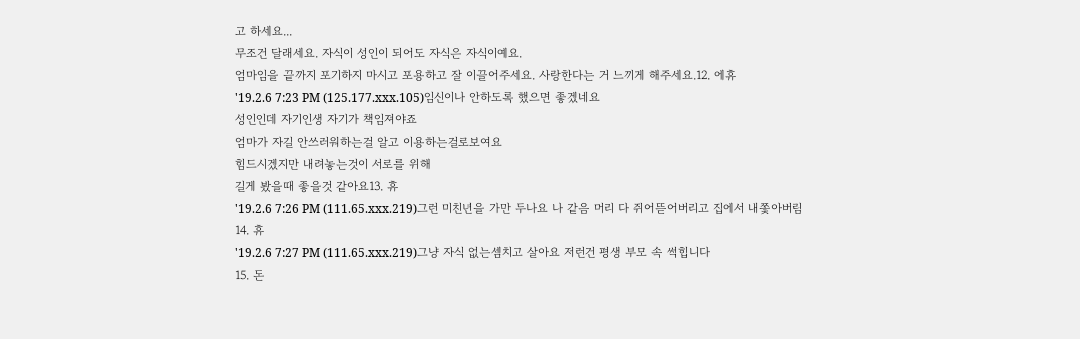고 하세요...
무조건 달래세요. 자식이 성인이 되어도 자식은 자식이예요.
엄마임을 끝까지 포기하지 마시고 포용하고 잘 이끌어주세요. 사랑한다는 거 느끼게 해주세요.12. 에휴
'19.2.6 7:23 PM (125.177.xxx.105)임신이나 안하도록 했으면 좋겠네요
성인인데 자기인생 자기가 책임져야죠
엄마가 자길 안쓰러워하는걸 알고 이용하는걸로보여요
힘드시겠지만 내려놓는것이 서로를 위해
길게 봤을때 좋을것 같아요13. 휴
'19.2.6 7:26 PM (111.65.xxx.219)그런 미친년을 가만 두나요 나 같음 머리 다 쥐어뜯어버리고 집에서 내쫓아버림
14. 휴
'19.2.6 7:27 PM (111.65.xxx.219)그냥 자식 없는셈치고 살아요 저런건 평생 부모 속 썩힙니다
15. 돈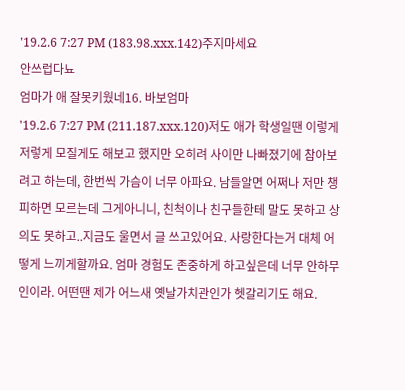'19.2.6 7:27 PM (183.98.xxx.142)주지마세요
안쓰럽다뇨
엄마가 애 잘못키웠네16. 바보엄마
'19.2.6 7:27 PM (211.187.xxx.120)저도 애가 학생일땐 이렇게저렇게 모질게도 해보고 했지만 오히려 사이만 나빠졌기에 참아보려고 하는데, 한번씩 가슴이 너무 아파요. 남들알면 어쩌나 저만 챙피하면 모르는데 그게아니니, 친척이나 친구들한테 말도 못하고 상의도 못하고..지금도 울면서 글 쓰고있어요. 사랑한다는거 대체 어떻게 느끼게할까요. 엄마 경험도 존중하게 하고싶은데 너무 안하무인이라. 어떤땐 제가 어느새 옛날가치관인가 헷갈리기도 해요.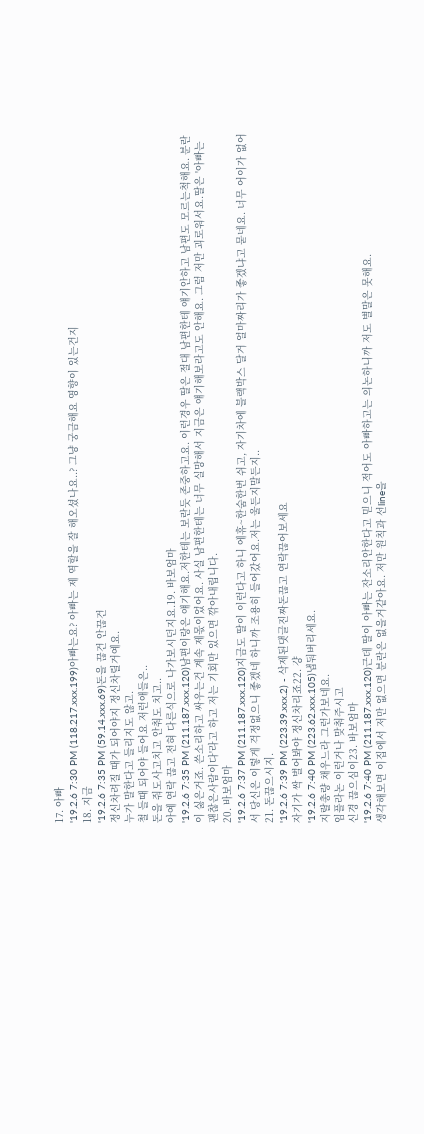17. 아빠
'19.2.6 7:30 PM (118.217.xxx.199)아빠는요? 아빠는 제 역할을 잘 해오셨나요..? 그냥 궁금해요 영향이 있는건지
18. 지금
'19.2.6 7:35 PM (59.14.xxx.69)돈을 끊건 안끊건
정신차려질 때가 되어야지 정신차릴거예요.
누가 말한다고 들리지도 않고.
철 들때 되어야 들어요 저런애들은..
돈을 줘도사고치고 안춰도 치고..
아예 연락 끊고 전혀 다른식으로 나가보시던지요.19. 바보엄마
'19.2.6 7:35 PM (211.187.xxx.120)남편이랑은 얘기해요.저한테는 보란듯 존중하고요. 이런경우 딸은 절대 남편한테 얘기안하고 남편도 모르는척해요. 분란이 싫은거죠. 쓴소리하고 싸우는건 계속 제몫이었어요. 사실 남편한테는 너무 실망해서 지금은 얘기해보라고도 안해요. 그럼 저만 괴로워서요.딸은 '아빠는 괜찮은사람이다'라고 하고 저는 기회만 있으면 깎아내립니다.
20. 바보엄마
'19.2.6 7:37 PM (211.187.xxx.120)지금도 딸이 이런다고 하니 에휴~한숨한번 쉬고, 자기차에 블랙박스 달거 얼마짜리가 좋겠냐고 묻네요. 너무 어이가 없어서 당신은 이렇게 걱정없으니 좋겠네 하니까 조용히 들어갔어요.저는 울든지말든지..
21. 돈끊으시지.
'19.2.6 7:39 PM (223.39.xxx.2) - 삭제된댓글진짜돈끊고 연락끊어보세요
자기가 싹 벌어봐야 정신차리죠22. 걍
'19.2.6 7:40 PM (223.62.xxx.105)냅둬버리세요.
지랄총량 채우느라 그런가보네요.
임플라논 이런거나 맞춰주시고
신경 끊으심이23. 바보엄마
'19.2.6 7:40 PM (211.187.xxx.120)근데 딸이 아빠는 잔소리안한다고 믿으니 적어도 아빠하고는 의논하니까 저도 별말은 못해요.
생각해보면 이집에서 저만 없으면 분란은 없을거같아요. 저만 원칙과 선line을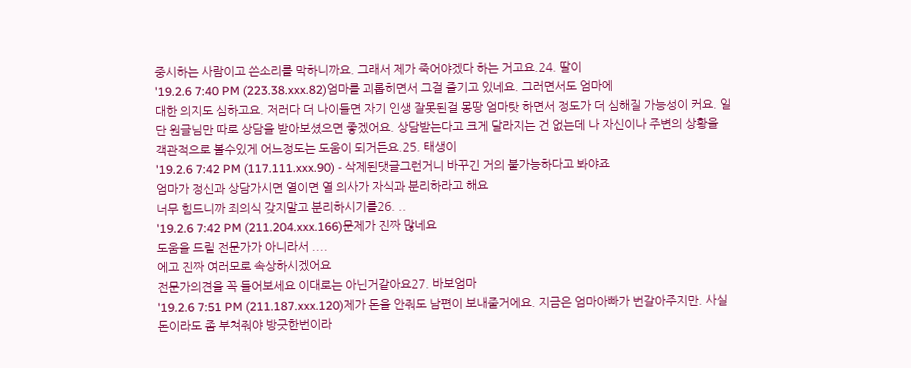중시하는 사람이고 쓴소리를 막하니까요. 그래서 제가 죽어야겠다 하는 거고요.24. 딸이
'19.2.6 7:40 PM (223.38.xxx.82)엄마를 괴롭히면서 그걸 즐기고 있네요. 그러면서도 엄마에
대한 의지도 심하고요. 저러다 더 나이들면 자기 인생 잘못된걸 몽땅 엄마탓 하면서 정도가 더 심해질 가능성이 커요. 일단 원글님만 따로 상담을 받아보셨으면 좋겠어요. 상담받는다고 크게 달라지는 건 없는데 나 자신이나 주변의 상황을 객관적으로 볼수있게 어느정도는 도움이 되거든요.25. 태생이
'19.2.6 7:42 PM (117.111.xxx.90) - 삭제된댓글그런거니 바꾸긴 거의 불가능하다고 봐야죠
엄마가 정신과 상담가시면 열이면 열 의사가 자식과 분리하라고 해요
너무 힘드니까 죄의식 갖지말고 분리하시기를26. ..
'19.2.6 7:42 PM (211.204.xxx.166)문제가 진짜 많네요
도움을 드릴 전문가가 아니라서 ....
에고 진짜 여러모로 속상하시겠어요
전문가의견을 꼭 들어보세요 이대로는 아닌거같아요27. 바보엄마
'19.2.6 7:51 PM (211.187.xxx.120)제가 돈을 안줘도 남편이 보내줄거에요. 지금은 엄마아빠가 번갈아주지만. 사실 돈이라도 좀 부쳐줘야 방긋한번이라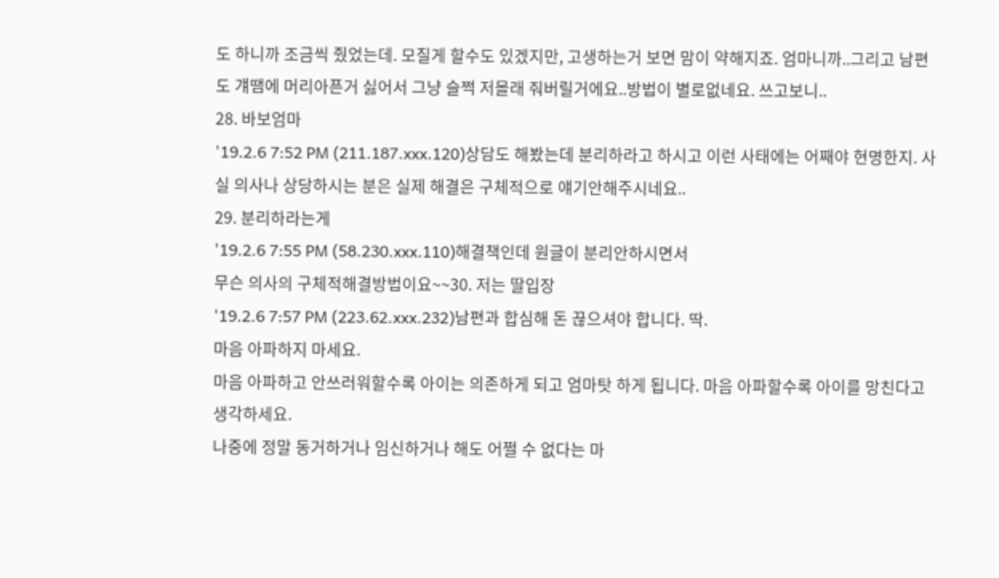도 하니까 조금씩 줬었는데. 모질게 할수도 있겠지만, 고생하는거 보면 맘이 약해지죠. 엄마니까..그리고 남편도 걔땜에 머리아픈거 싫어서 그냥 슬쩍 저몰래 줘버릴거에요..방법이 별로없네요. 쓰고보니..
28. 바보엄마
'19.2.6 7:52 PM (211.187.xxx.120)상담도 해봤는데 분리하라고 하시고 이런 사태에는 어째야 현명한지. 사실 의사나 상당하시는 분은 실제 해결은 구체적으로 얘기안해주시네요..
29. 분리하라는게
'19.2.6 7:55 PM (58.230.xxx.110)해결책인데 원글이 분리안하시면서
무슨 의사의 구체적해결방법이요~~30. 저는 딸입장
'19.2.6 7:57 PM (223.62.xxx.232)남편과 합심해 돈 끊으셔야 합니다. 딱.
마음 아파하지 마세요.
마음 아파하고 안쓰러워할수록 아이는 의존하게 되고 엄마탓 하게 됩니다. 마음 아파할수록 아이를 망친다고 생각하세요.
나중에 정말 동거하거나 임신하거나 해도 어쩔 수 없다는 마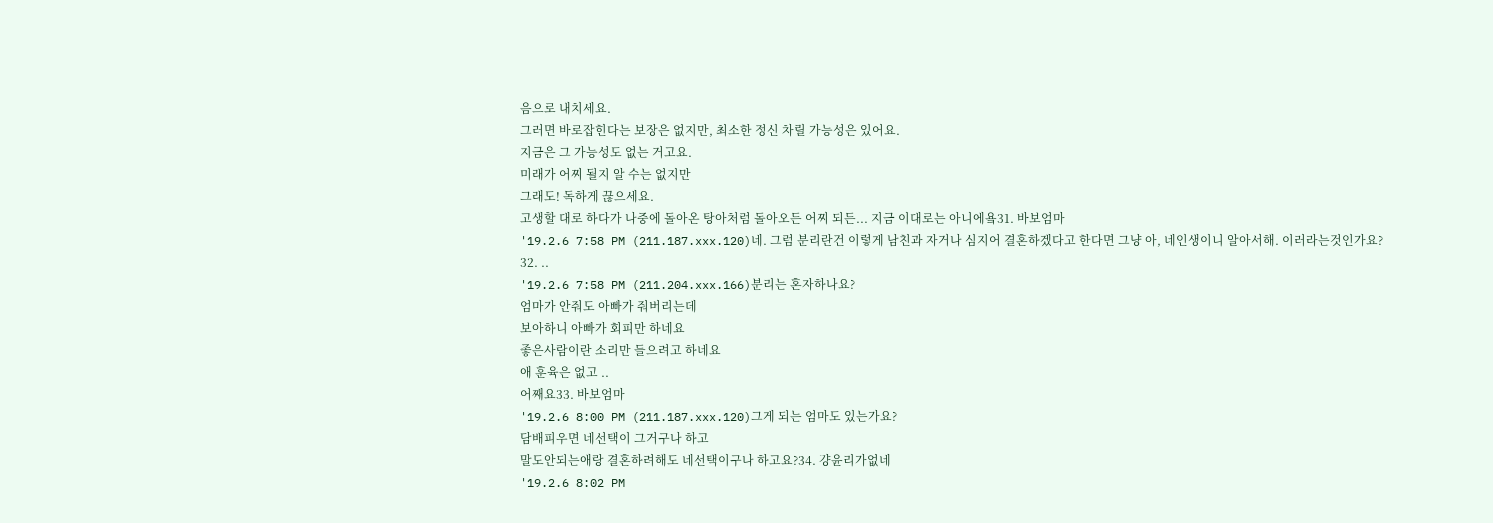음으로 내치세요.
그러면 바로잡힌다는 보장은 없지만, 최소한 정신 차릴 가능성은 있어요.
지금은 그 가능성도 없는 거고요.
미래가 어찌 될지 알 수는 없지만
그래도! 독하게 끊으세요.
고생할 대로 하다가 나중에 돌아온 탕아처럼 돌아오든 어찌 되든... 지금 이대로는 아니에욬31. 바보엄마
'19.2.6 7:58 PM (211.187.xxx.120)네. 그럼 분리란건 이렇게 남친과 자거나 심지어 결혼하겠다고 한다면 그냥 아, 네인생이니 알아서해. 이러라는것인가요?
32. ..
'19.2.6 7:58 PM (211.204.xxx.166)분리는 혼자하나요?
엄마가 안줘도 아빠가 줘버리는데
보아하니 아빠가 회피만 하네요
좋은사람이란 소리만 들으려고 하네요
애 훈육은 없고 ..
어째요33. 바보엄마
'19.2.6 8:00 PM (211.187.xxx.120)그게 되는 엄마도 있는가요?
담배피우면 네선택이 그거구나 하고
말도안되는애랑 결혼하려해도 네선택이구나 하고요?34. 걍윤리가없네
'19.2.6 8:02 PM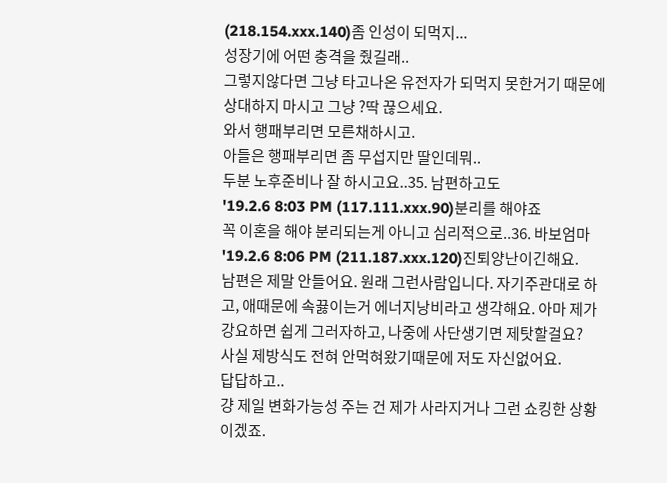(218.154.xxx.140)좀 인성이 되먹지...
성장기에 어떤 충격을 줬길래..
그렇지않다면 그냥 타고나온 유전자가 되먹지 못한거기 때문에
상대하지 마시고 그냥 ?딱 끊으세요.
와서 행패부리면 모른채하시고.
아들은 행패부리면 좀 무섭지만 딸인데뭐..
두분 노후준비나 잘 하시고요..35. 남편하고도
'19.2.6 8:03 PM (117.111.xxx.90)분리를 해야죠
꼭 이혼을 해야 분리되는게 아니고 심리적으로..36. 바보엄마
'19.2.6 8:06 PM (211.187.xxx.120)진퇴양난이긴해요.
남편은 제말 안들어요. 원래 그런사람입니다. 자기주관대로 하고, 애때문에 속끓이는거 에너지낭비라고 생각해요. 아마 제가 강요하면 쉽게 그러자하고, 나중에 사단생기면 제탓할걸요?
사실 제방식도 전혀 안먹혀왔기때문에 저도 자신없어요.
답답하고..
걍 제일 변화가능성 주는 건 제가 사라지거나 그런 쇼킹한 상황이겠죠.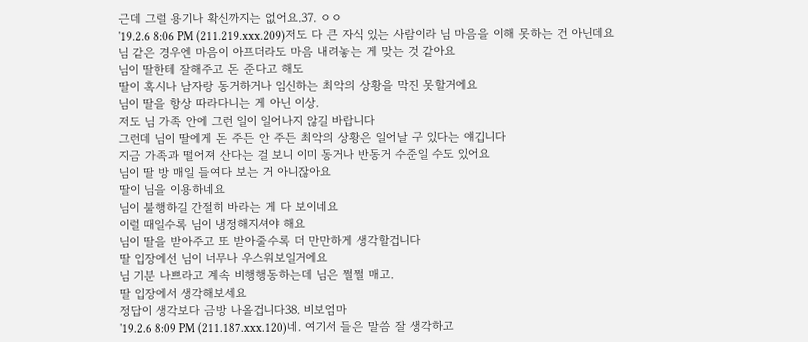근데 그럴 용기나 확신까지는 없어요.37. ㅇㅇ
'19.2.6 8:06 PM (211.219.xxx.209)저도 다 큰 자식 있는 사람이라 님 마음을 이해 못하는 건 아닌데요
님 같은 경우엔 마음이 아프더라도 마음 내려놓는 게 맞는 것 같아요
님이 딸한테 잘해주고 돈 준다고 해도
딸이 혹시나 남자랑 동거하거나 임신하는 최악의 상황을 막진 못할거에요
님이 딸을 항상 따라다니는 게 아닌 이상.
저도 님 가족 안에 그런 일이 일어나지 않길 바랍니다
그런데 님이 딸에게 돈 주든 안 주든 최악의 상황은 일어날 구 있다는 얘깁니다
지금 가족과 떨어져 산다는 걸 보니 이미 동거나 반동거 수준일 수도 있어요
님이 딸 방 매일 들여다 보는 거 아니잖아요
딸이 님을 이용하네요
님이 불행하길 간절히 바라는 게 다 보이네요
이럴 때일수록 님이 냉정해지셔야 해요
님이 딸을 받아주고 또 받아줄수록 더 만만하게 생각할겁니다
딸 입장에선 님이 너무나 우스워보일거에요
님 기분 나쁘라고 계속 비행행동하는데 님은 쩔쩔 매고.
딸 입장에서 생각해보세요
정답이 생각보다 금방 나올겁니다38. 비보엄마
'19.2.6 8:09 PM (211.187.xxx.120)네. 여기서 들은 말씀 잘 생각하고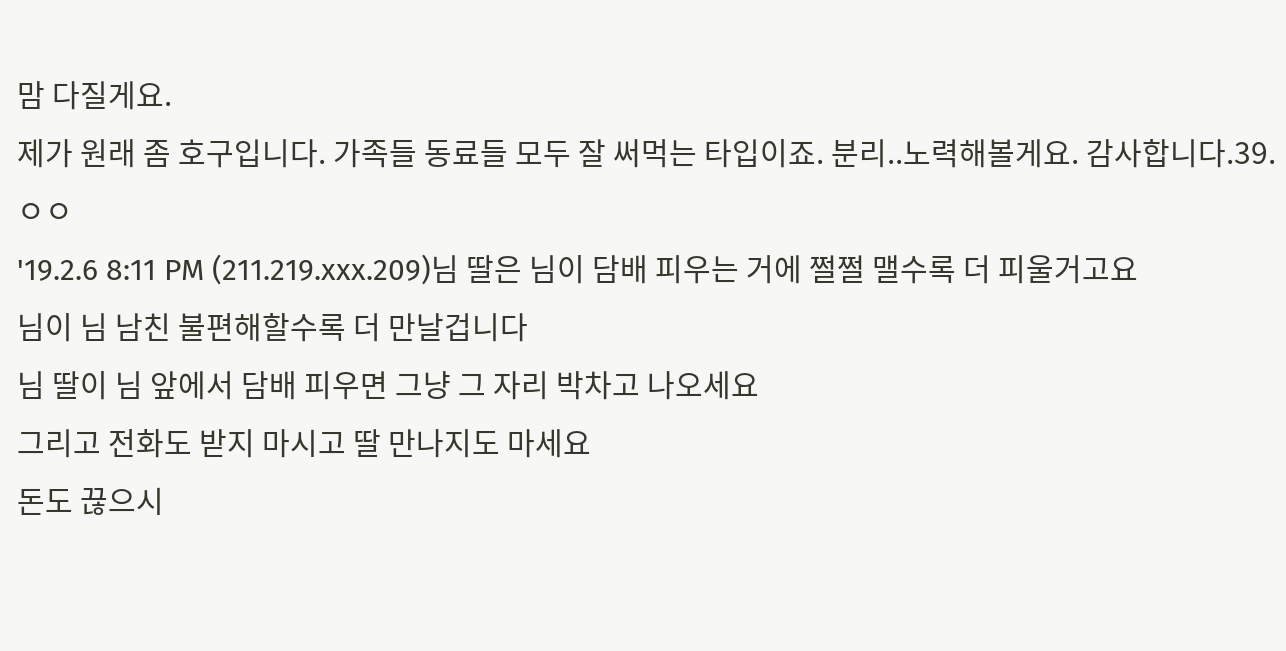맘 다질게요.
제가 원래 좀 호구입니다. 가족들 동료들 모두 잘 써먹는 타입이죠. 분리..노력해볼게요. 감사합니다.39. ㅇㅇ
'19.2.6 8:11 PM (211.219.xxx.209)님 딸은 님이 담배 피우는 거에 쩔쩔 맬수록 더 피울거고요
님이 님 남친 불편해할수록 더 만날겁니다
님 딸이 님 앞에서 담배 피우면 그냥 그 자리 박차고 나오세요
그리고 전화도 받지 마시고 딸 만나지도 마세요
돈도 끊으시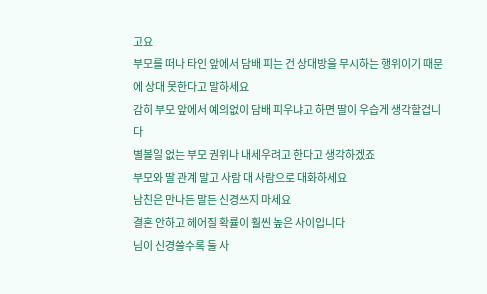고요
부모를 떠나 타인 앞에서 담배 피는 건 상대방을 무시하는 행위이기 때문에 상대 못한다고 말하세요
감히 부모 앞에서 예의없이 담배 피우냐고 하면 딸이 우습게 생각할겁니다
별볼일 없는 부모 권위나 내세우려고 한다고 생각하겠죠
부모와 딸 관계 말고 사람 대 사람으로 대화하세요
남친은 만나든 말든 신경쓰지 마세요
결혼 안하고 헤어질 확률이 훨씬 높은 사이입니다
님이 신경쓸수록 둘 사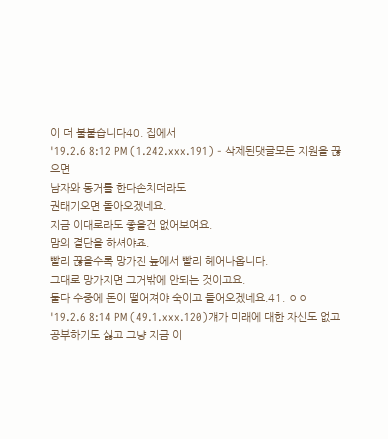이 더 불붙습니다40. 집에서
'19.2.6 8:12 PM (1.242.xxx.191) - 삭제된댓글모든 지원을 끊으면
남자와 동거를 한다손치더라도
권태기오면 돌아오겠네요.
지금 이대로라도 좋을건 없어보여요.
맘의 결단을 하셔야죠.
빨리 끊을수록 망가진 늪에서 빨리 헤어나옵니다.
그대로 망가지면 그거밖에 안되는 것이고요.
둘다 수중에 돈이 떨어져야 숙이고 들어오겠네요.41. ㅇㅇ
'19.2.6 8:14 PM (49.1.xxx.120)걔가 미래에 대한 자신도 없고 공부하기도 싫고 그냥 지금 이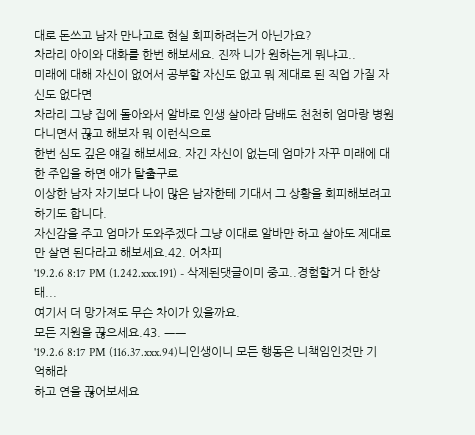대로 돈쓰고 남자 만나고로 현실 회피하려는거 아닌가요?
차라리 아이와 대화를 한번 해보세요. 진짜 니가 원하는게 뭐냐고..
미래에 대해 자신이 없어서 공부할 자신도 없고 뭐 제대로 된 직업 가질 자신도 없다면
차라리 그냥 집에 돌아와서 알바로 인생 살아라 담배도 천천히 엄마랑 병원 다니면서 끊고 해보자 뭐 이런식으로
한번 심도 깊은 얘길 해보세요. 자긴 자신이 없는데 엄마가 자꾸 미래에 대한 주입을 하면 애가 탈출구로
이상한 남자 자기보다 나이 많은 남자한테 기대서 그 상황을 회피해보려고 하기도 합니다.
자신감을 주고 엄마가 도와주겠다 그냥 이대로 알바만 하고 살아도 제대로만 살면 된다라고 해보세요.42. 어차피
'19.2.6 8:17 PM (1.242.xxx.191) - 삭제된댓글이미 중고..경험할거 다 한상태...
여기서 더 망가져도 무슨 차이가 있을까요.
모든 지원을 끊으세요.43. ㅡㅡ
'19.2.6 8:17 PM (116.37.xxx.94)니인생이니 모든 행동은 니책임인것만 기억해라
하고 연을 끊어보세요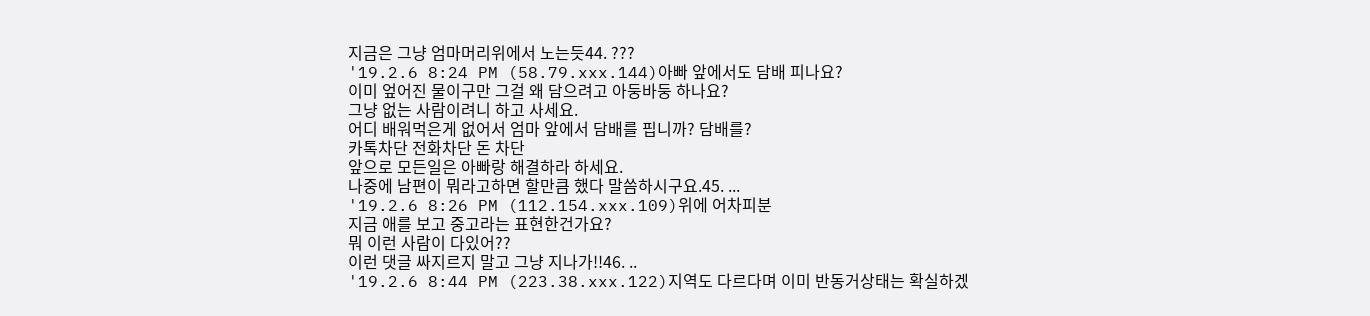지금은 그냥 엄마머리위에서 노는듯44. ???
'19.2.6 8:24 PM (58.79.xxx.144)아빠 앞에서도 담배 피나요?
이미 엎어진 물이구만 그걸 왜 담으려고 아둥바둥 하나요?
그냥 없는 사람이려니 하고 사세요.
어디 배워먹은게 없어서 엄마 앞에서 담배를 핍니까? 담배를?
카톡차단 전화차단 돈 차단
앞으로 모든일은 아빠랑 해결하라 하세요.
나중에 남편이 뭐라고하면 할만큼 했다 말씀하시구요.45. ...
'19.2.6 8:26 PM (112.154.xxx.109)위에 어차피분
지금 애를 보고 중고라는 표현한건가요?
뭐 이런 사람이 다있어??
이런 댓글 싸지르지 말고 그냥 지나가!!46. ..
'19.2.6 8:44 PM (223.38.xxx.122)지역도 다르다며 이미 반동거상태는 확실하겠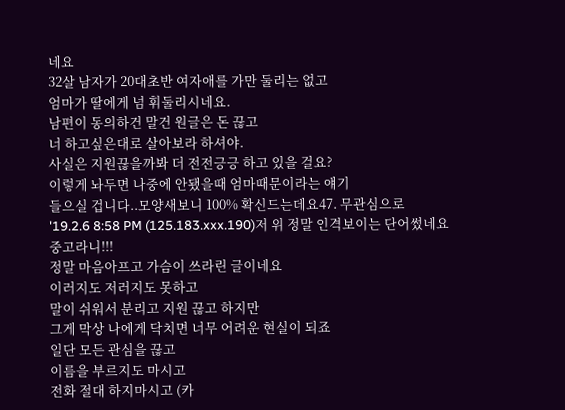네요
32살 남자가 20대초반 여자애를 가만 둘리는 없고
엄마가 딸에게 넘 휘둘리시네요.
남편이 동의하건 말건 원글은 돈 끊고
너 하고싶은대로 살아보라 하셔야.
사실은 지원끊을까봐 더 전전긍긍 하고 있을 걸요?
이렇게 놔두면 나중에 안됐을때 엄마때문이라는 얘기
들으실 겁니다..모양새보니 100% 확신드는데요47. 무관심으로
'19.2.6 8:58 PM (125.183.xxx.190)저 위 정말 인격보이는 단어썼네요
중고라니!!!
정말 마음아프고 가슴이 쓰라린 글이네요
이러지도 저러지도 못하고
말이 쉬워서 분리고 지원 끊고 하지만
그게 막상 나에게 닥치면 너무 어려운 현실이 되죠
일단 모든 관심을 끊고
이름을 부르지도 마시고
전화 절대 하지마시고 (카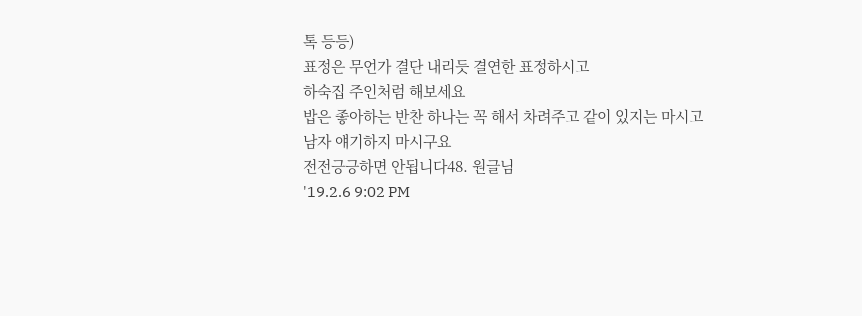톡 등등)
표정은 무언가 결단 내리듯 결연한 표정하시고
하숙집 주인처럼 해보세요
밥은 좋아하는 반찬 하나는 꼭 해서 차려주고 같이 있지는 마시고
남자 얘기하지 마시구요
전전긍긍하면 안됩니다48. 원글님
'19.2.6 9:02 PM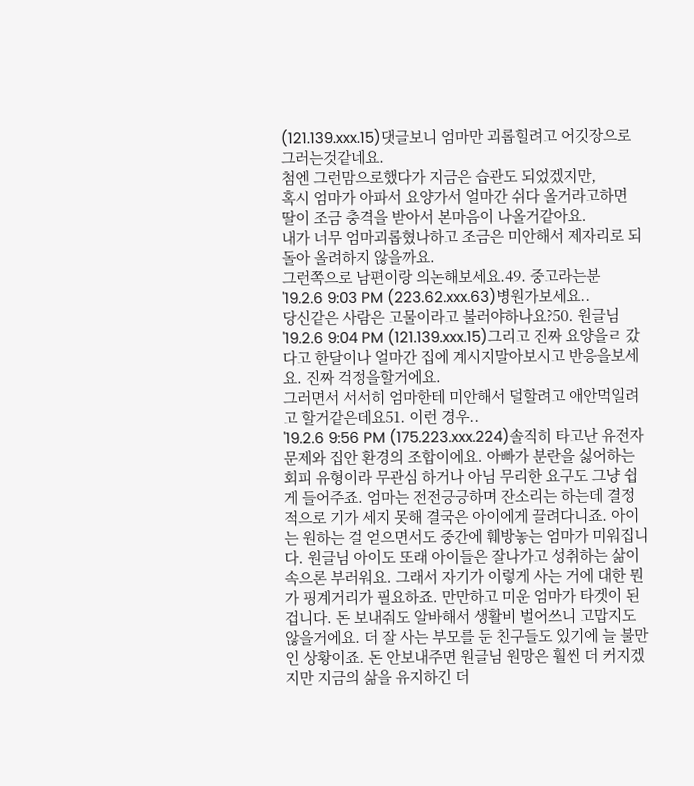(121.139.xxx.15)댓글보니 엄마만 괴롭힐려고 어깃장으로 그러는것같네요.
첨엔 그런맘으로했다가 지금은 습관도 되었겠지만,
혹시 엄마가 아파서 요양가서 얼마간 쉬다 올거라고하면
딸이 조금 충격을 받아서 본마음이 나올거같아요.
내가 너무 엄마괴롭혔나하고 조금은 미안해서 제자리로 되돌아 올려하지 않을까요.
그런쪽으로 남편이랑 의논해보세요.49. 중고라는분
'19.2.6 9:03 PM (223.62.xxx.63)병원가보세요..
당신같은 사람은 고물이라고 불러야하나요?50. 원글님
'19.2.6 9:04 PM (121.139.xxx.15)그리고 진짜 요양을ㄹ 갔다고 한달이나 얼마간 집에 계시지말아보시고 반응을보세요. 진짜 걱정을할거에요.
그러면서 서서히 엄마한테 미안해서 덜할려고 애안먹일려고 할거같은데요51. 이런 경우..
'19.2.6 9:56 PM (175.223.xxx.224)솔직히 타고난 유전자 문제와 집안 환경의 조합이에요. 아빠가 분란을 싫어하는 회피 유형이라 무관심 하거나 아님 무리한 요구도 그냥 쉽게 들어주죠. 엄마는 전전긍긍하며 잔소리는 하는데 결정적으로 기가 세지 못해 결국은 아이에게 끌려다니죠. 아이는 원하는 걸 얻으면서도 중간에 훼방놓는 엄마가 미워집니다. 원글님 아이도 또래 아이들은 잘나가고 성취하는 삶이 속으론 부러워요. 그래서 자기가 이렇게 사는 거에 대한 뭔가 핑계거리가 필요하죠. 만만하고 미운 엄마가 타겟이 된겁니다. 돈 보내줘도 알바해서 생활비 벌어쓰니 고맙지도 않을거에요. 더 잘 사는 부모를 둔 친구들도 있기에 늘 불만인 상황이죠. 돈 안보내주면 원글님 원망은 훨씬 더 커지겠지만 지금의 삶을 유지하긴 더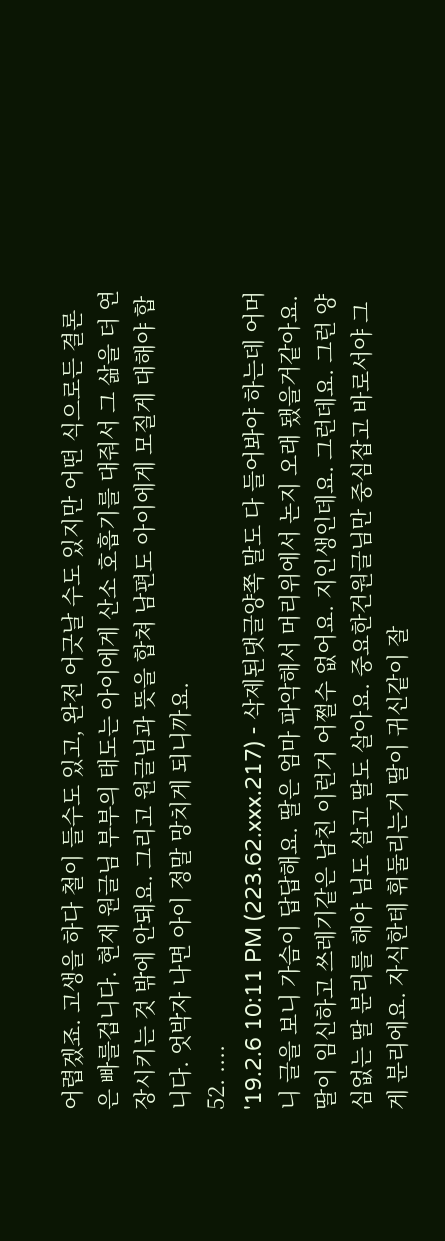어렵겠죠. 고생을 하다 철이 들수도 있고, 완전 어긋날 수도 있지만 어떤 식으로든 결론은 빠를겁니다. 현재 원글님 부부의 태도는 아이에게 산소 호흡기를 대줘서 그 삶을 더 연장시키는 것 밖에 안돼요. 그리고 원글님과 뜻을 합쳐 남편도 아이에게 모질게 대해야 합니다. 엇박자 나면 아이 정말 망치게 되니까요.
52. ....
'19.2.6 10:11 PM (223.62.xxx.217) - 삭제된댓글양쪽 말도 다 들어봐야 하는데 어머니 글을 보니 가슴이 답답해요. 딸은 엄마 파악해서 머리위에서 논지 오래 됐을거같아요. 딸이 임신하고 쓰레기같은 남친 이런거 어쩔수 없어요. 지인생인데요. 그런데요. 그런 양심없는 딸 분리를 해야 님도 살고 딸도 살아요. 중요한건원글님만 중심잡고 바로서야 그게 분리에요. 자식한테 휘둘리는거 딸이 귀신같이 잘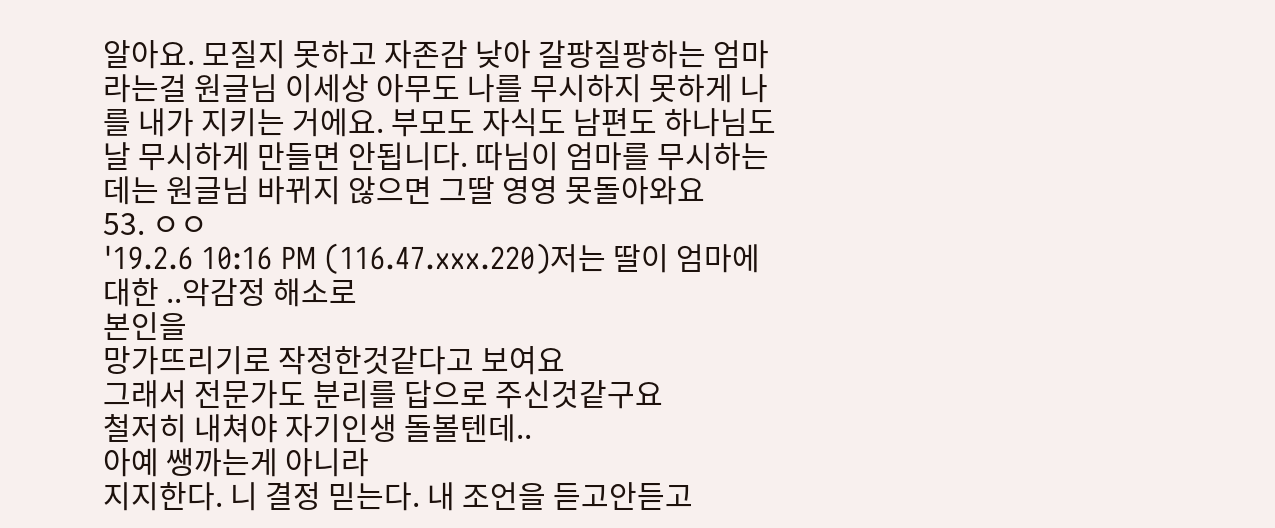알아요. 모질지 못하고 자존감 낮아 갈팡질팡하는 엄마라는걸 원글님 이세상 아무도 나를 무시하지 못하게 나를 내가 지키는 거에요. 부모도 자식도 남편도 하나님도 날 무시하게 만들면 안됩니다. 따님이 엄마를 무시하는데는 원글님 바뀌지 않으면 그딸 영영 못돌아와요
53. ㅇㅇ
'19.2.6 10:16 PM (116.47.xxx.220)저는 딸이 엄마에 대한 ..악감정 해소로
본인을
망가뜨리기로 작정한것같다고 보여요
그래서 전문가도 분리를 답으로 주신것같구요
철저히 내쳐야 자기인생 돌볼텐데..
아예 쌩까는게 아니라
지지한다. 니 결정 믿는다. 내 조언을 듣고안듣고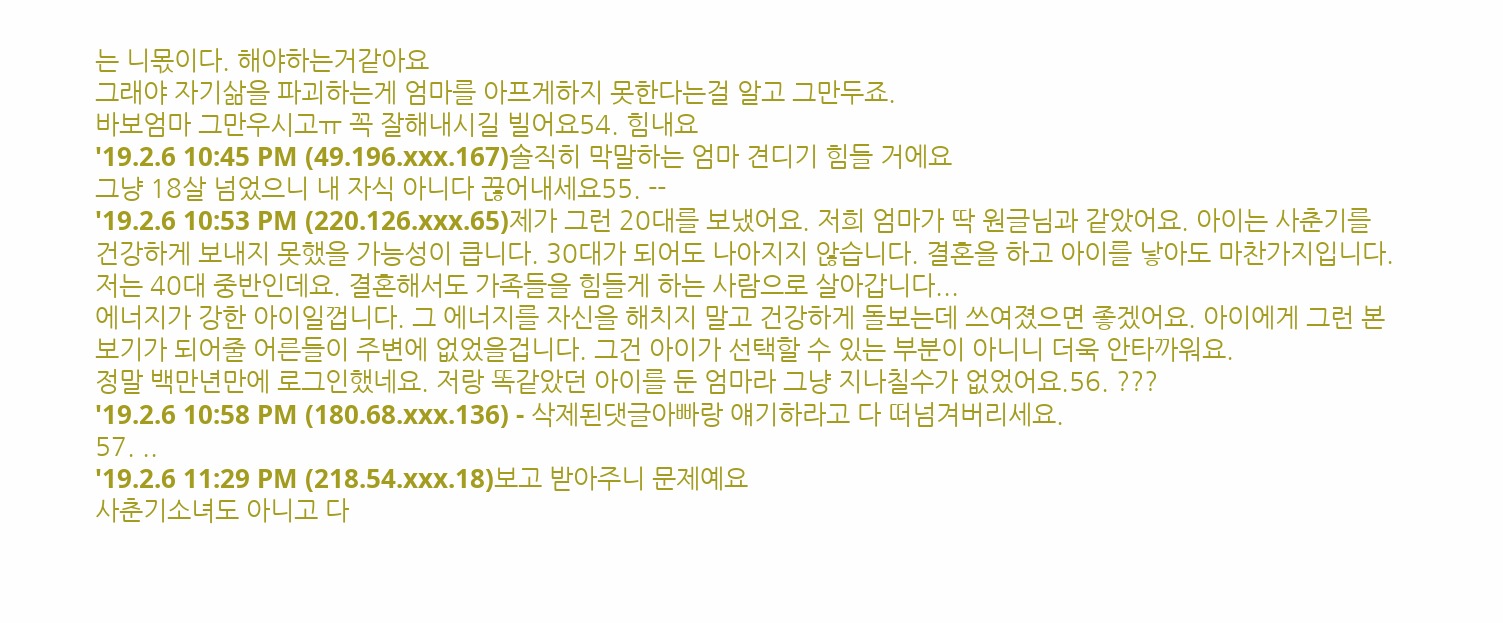는 니몫이다. 해야하는거같아요
그래야 자기삶을 파괴하는게 엄마를 아프게하지 못한다는걸 알고 그만두죠.
바보엄마 그만우시고ㅠ 꼭 잘해내시길 빌어요54. 힘내요
'19.2.6 10:45 PM (49.196.xxx.167)솔직히 막말하는 엄마 견디기 힘들 거에요
그냥 18살 넘었으니 내 자식 아니다 끊어내세요55. --
'19.2.6 10:53 PM (220.126.xxx.65)제가 그런 20대를 보냈어요. 저희 엄마가 딱 원글님과 같았어요. 아이는 사춘기를 건강하게 보내지 못했을 가능성이 큽니다. 30대가 되어도 나아지지 않습니다. 결혼을 하고 아이를 낳아도 마찬가지입니다. 저는 40대 중반인데요. 결혼해서도 가족들을 힘들게 하는 사람으로 살아갑니다...
에너지가 강한 아이일껍니다. 그 에너지를 자신을 해치지 말고 건강하게 돌보는데 쓰여졌으면 좋겠어요. 아이에게 그런 본보기가 되어줄 어른들이 주변에 없었을겁니다. 그건 아이가 선택할 수 있는 부분이 아니니 더욱 안타까워요.
정말 백만년만에 로그인했네요. 저랑 똑같았던 아이를 둔 엄마라 그냥 지나칠수가 없었어요.56. ???
'19.2.6 10:58 PM (180.68.xxx.136) - 삭제된댓글아빠랑 얘기하라고 다 떠넘겨버리세요.
57. ..
'19.2.6 11:29 PM (218.54.xxx.18)보고 받아주니 문제예요
사춘기소녀도 아니고 다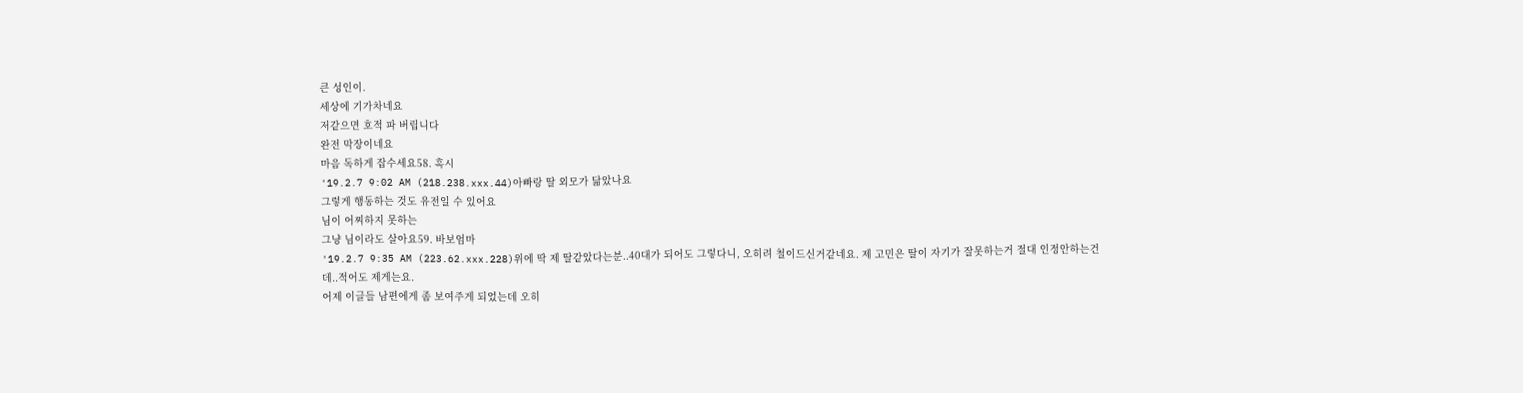큰 성인이.
세상에 기가차네요
저같으면 호적 파 버립니다
완전 막장이네요
마음 독하게 잡수세요58. 혹시
'19.2.7 9:02 AM (218.238.xxx.44)아빠랑 딸 외모가 닮았나요
그렇게 행동하는 것도 유전일 수 있어요
님이 어찌하지 못하는
그냥 님이라도 살아요59. 바보엄마
'19.2.7 9:35 AM (223.62.xxx.228)위에 딱 제 딸같았다는분..40대가 되어도 그렇다니, 오히려 철이드신거같네요. 제 고민은 딸이 자기가 잘못하는거 절대 인정안하는건데..적어도 제게는요.
어제 이글들 남편에게 좀 보여주게 되었는데 오히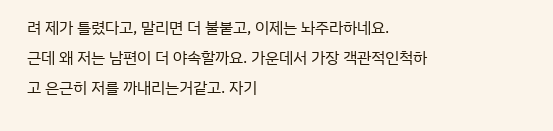려 제가 틀렸다고, 말리면 더 불붙고, 이제는 놔주라하네요.
근데 왜 저는 남편이 더 야속할까요. 가운데서 가장 객관적인척하고 은근히 저를 까내리는거같고. 자기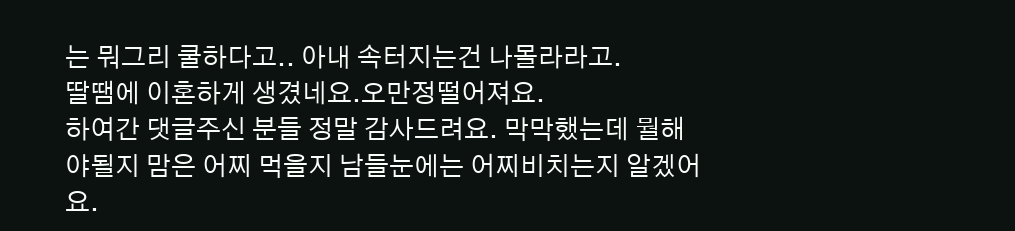는 뭐그리 쿨하다고.. 아내 속터지는건 나몰라라고.
딸땜에 이혼하게 생겼네요.오만정떨어져요.
하여간 댓글주신 분들 정말 감사드려요. 막막했는데 뭘해야될지 맘은 어찌 먹을지 남들눈에는 어찌비치는지 알겠어요.